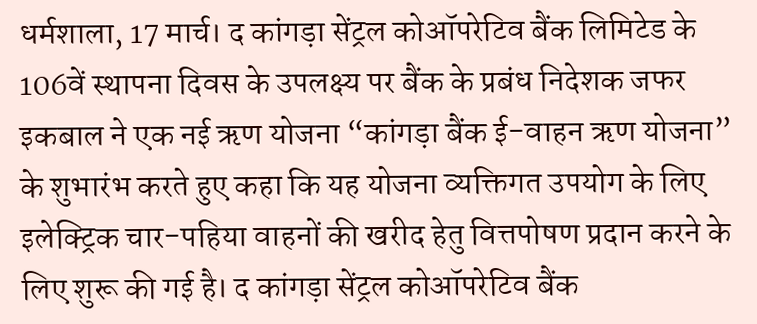धर्मशाला, 17 मार्च। द कांगड़ा सेंट्रल कोऑपरेटिव बैंक लिमिटेड के 106वें स्थापना दिवस के उपलक्ष्य पर बैंक के प्रबंध निदेशक जफर इकबाल ने एक नई ऋण योजना “कांगड़ा बैंक ई-वाहन ऋण योजना” के शुभारंभ करते हुए कहा कि यह योजना व्यक्तिगत उपयोग के लिए इलेक्ट्रिक चार-पहिया वाहनों की खरीद हेतु वित्तपोषण प्रदान करने के लिए शुरू की गई है। द कांगड़ा सेंट्रल कोऑपरेटिव बैंक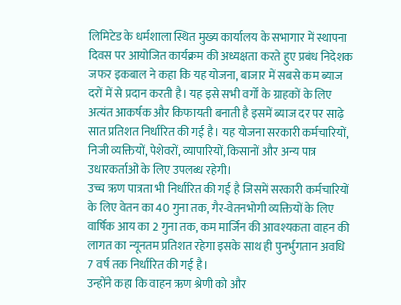लिमिटेड के धर्मशाला स्थित मुख्य कार्यालय के सभागार में स्थापना दिवस पर आयोजित कार्यक्रम की अध्यक्षता करते हुए प्रबंध निदेशक जफर इकबाल ने कहा कि यह योजना, बाजार में सबसे कम ब्याज दरों में से प्रदान करती है। यह इसे सभी वर्गों के ग्राहकों के लिए अत्यंत आकर्षक और किफायती बनाती है इसमें ब्याज दर पर साढ़े सात प्रतिशत निर्धारित की गई है। यह योजना सरकारी कर्मचारियों, निजी व्यक्तियों, पेशेवरों, व्यापारियों, किसानों और अन्य पात्र उधारकर्ताओं के लिए उपलब्ध रहेगी।
उच्च ऋण पात्रता भी निर्धारित की गई है जिसमें सरकारी कर्मचारियों के लिए वेतन का 40 गुना तक, गैर-वेतनभोगी व्यक्तियों के लिए वार्षिक आय का 2 गुना तक, कम मार्जिन की आवश्यकता वाहन की लागत का न्यूनतम प्रतिशत रहेगा इसके साथ ही पुनर्भुगतान अवधि 7 वर्ष तक निर्धारित की गई है।
उन्होंने कहा कि वाहन ऋण श्रेणी को और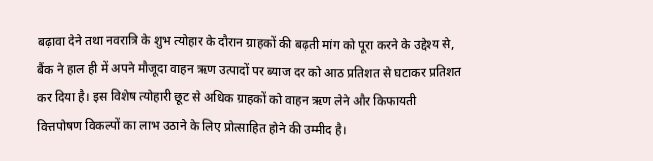बढ़ावा देने तथा नवरात्रि के शुभ त्योहार के दौरान ग्राहकों की बढ़ती मांग को पूरा करने के उद्देश्य से, बैंक ने हाल ही में अपने मौजूदा वाहन ऋण उत्पादों पर ब्याज दर को आठ प्रतिशत से घटाकर प्रतिशत कर दिया है। इस विशेष त्योहारी छूट से अधिक ग्राहकों को वाहन ऋण लेने और किफायती वित्तपोषण विकल्पों का लाभ उठाने के लिए प्रोत्साहित होने की उम्मीद है।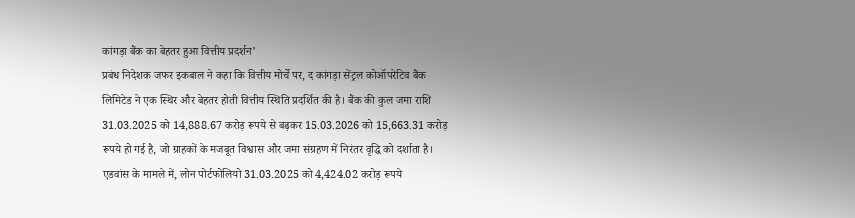कांगड़ा बैंक का बेहतर हुआ वित्तीय प्रदर्शन’
प्रबंध निदेशक जफर इकबाल ने कहा कि वित्तीय मोर्चे पर, द कांगड़ा सेंट्रल कोऑपरेटिव बैंक लिमिटेड ने एक स्थिर और बेहतर होती वित्तीय स्थिति प्रदर्शित की है। बैंक की कुल जमा राशि 31.03.2025 को 14,888.67 करोड़ रूपये से बढ़कर 15.03.2026 को 15,663.31 करोड़ रूपये हो गई है, जो ग्राहकों के मजबूत विश्वास और जमा संग्रहण में निरंतर वृद्धि को दर्शाता है। एडवांस के मामले में, लोन पोर्टफोलियो 31.03.2025 को 4,424.02 करोड़ रूपये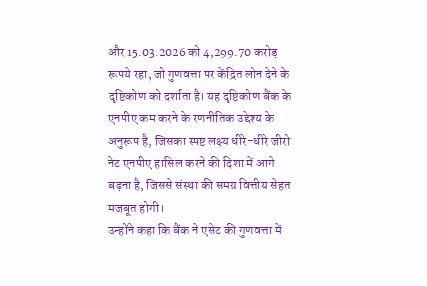और 15.03.2026 को 4,299.70 करोड़ रूपये रहा, जो गुणवत्ता पर केंद्रित लोन देने के दृष्टिकोण को दर्शाता है। यह दृष्टिकोण बैंक के एनपीए कम करने के रणनीतिक उद्देश्य के अनुरूप है, जिसका स्पष्ट लक्ष्य धीरे-धीरे जीरो नेट एनपीए हासिल करने की दिशा में आगे बढ़ना है, जिससे संस्था की समग्र वित्तीय सेहत मजबूत होगी।
उन्होंने कहा कि बैंक ने एसेट की गुणवत्ता में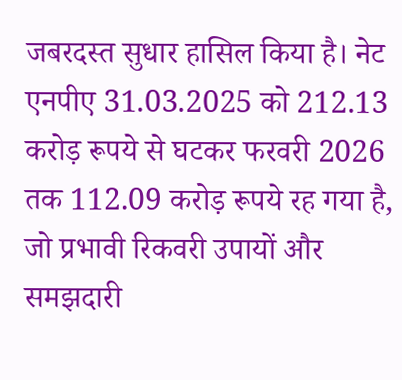जबरदस्त सुधार हासिल किया है। नेट एनपीए 31.03.2025 को 212.13 करोड़ रूपये से घटकर फरवरी 2026 तक 112.09 करोड़ रूपये रह गया है, जो प्रभावी रिकवरी उपायों और समझदारी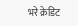भरे क्रेडिट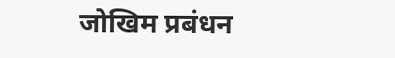जोखिम प्रबंधन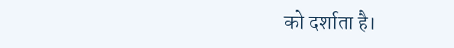को दर्शाता है।